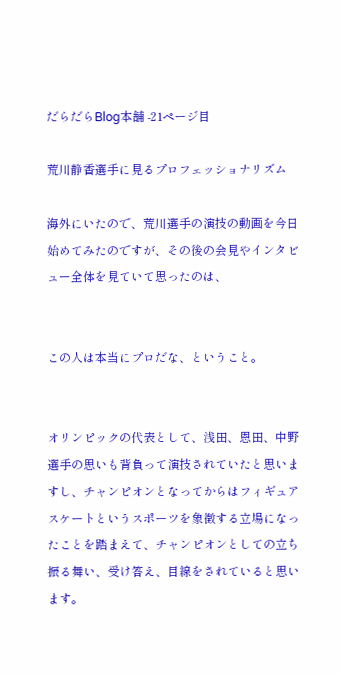だらだらBlog本舗 -21ページ目

荒川静香選手に見るプロフェッショナリズム

海外にいたので、荒川選手の演技の動画を今日始めてみたのですが、その後の会見やインタビュー全体を見ていて思ったのは、


この人は本当にプロだな、ということ。


オリンピックの代表として、浅田、恩田、中野選手の思いも背負って演技されていたと思いますし、チャンピオンとなってからはフィギュアスケートというスポーツを象徴する立場になったことを踏まえて、チャンピオンとしての立ち振る舞い、受け答え、目線をされていると思います。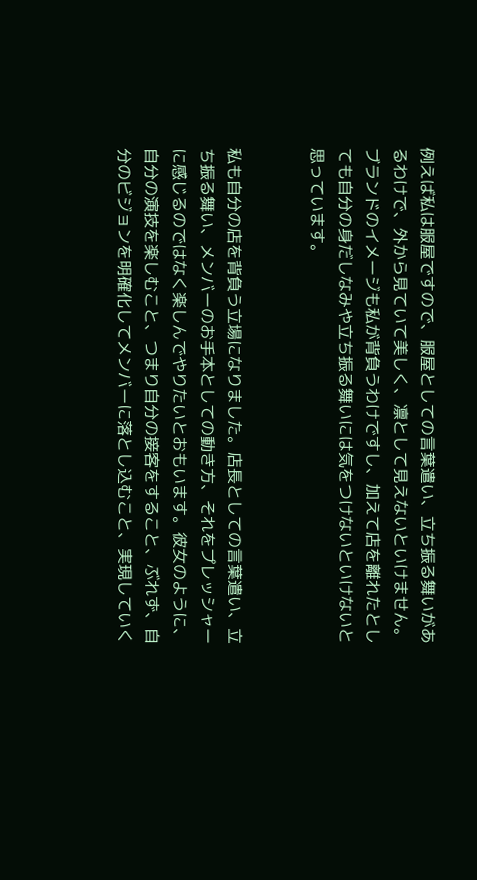例えば私は服屋ですので、服屋としての言葉遣い、立ち振る舞いがあるわけで、外から見ていて美しく、凛として見えないといけません。ブランドのイメージも私が背負うわけですし、加えて店を離れたとしても自分の身だしなみや立ち振る舞いには気をつけないといけないと思っています。


私も自分の店を背負う立場になりました。店長としての言葉遣い、立ち振る舞い、メンバーのお手本としての動き方、それをプレッシャーに感じるのではなく楽しんでやりたいとおもいます。彼女のように、自分の演技を楽しむこと、つまり自分の接客をすること、ぶれず、自分のビジョンを明確化してメンバーに落とし込むこと、実現していく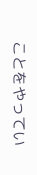ことをやってい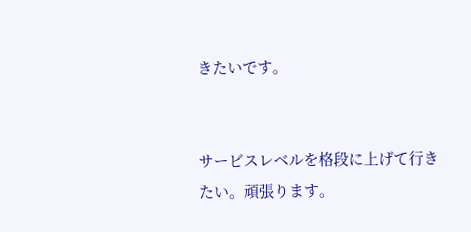きたいです。


サービスレベルを格段に上げて行きたい。頑張ります。